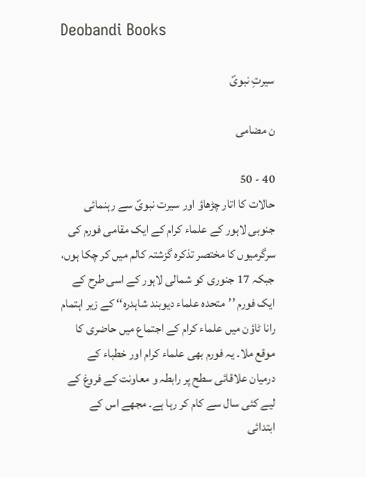Deobandi Books

سیرتِ نبویؐ

ن مضامی

40 - 50
حالات کا اتار چڑھاؤ اور سیرت نبویؐ سے رہنمائی
جنوبی لاہور کے علماء کرام کے ایک مقامی فورم کی سرگرمیوں کا مختصر تذکرہ گزشتہ کالم میں کر چکا ہوں، جبکہ 17 جنوری کو شمالی لاہور کے اسی طرح کے ایک فورم ’’متحدہ علماء دیوبند شاہدرہ‘‘ کے زیر اہتمام رانا ٹاؤن میں علماء کرام کے اجتماع میں حاضری کا موقع ملا۔ یہ فورم بھی علماء کرام اور خطباء کے درمیان علاقائی سطح پر رابطہ و معاونت کے فروغ کے لیے کئی سال سے کام کر رہا ہے۔ مجھے اس کے ابتدائی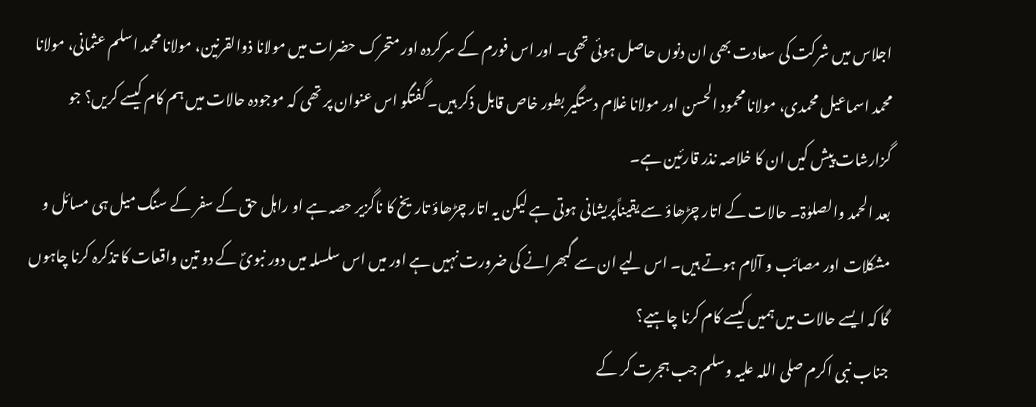اجلاس میں شرکت کی سعادت بھی ان دنوں حاصل ہوئی تھی۔ اور اس فورم کے سرکردہ اور متحرک حضرات میں مولانا ذوالقرنین، مولانا محمد اسلم عثمانی، مولانا محمد اسماعیل محمدی، مولانا محمود الحسن اور مولانا غلام دستگیر بطور خاص قابل ذکر ہیں۔ گفتگو اس عنوان پر تھی کہ موجودہ حالات میں ہم کام کیسے کریں؟ جو گزارشات پیش کیں ان کا خلاصہ نذر قارئین ہے۔
بعد الحمد والصلوٰۃ۔ حالات کے اتار چڑھاؤ سے یقیناًپریشانی ہوتی ہے لیکن یہ اتار چڑھاؤ تاریخ کا ناگزیر حصہ ہے او راہل حق کے سفر کے سنگ میل ہی مسائل و مشکلات اور مصائب و آلام ہوتے ہیں۔ اس لیے ان سے گبھرانے کی ضرورت نہیں ہے اور میں اس سلسلہ میں دور نبویؐ کے دو تین واقعات کا تذکرہ کرنا چاہوں گا کہ ایسے حالات میں ہمیں کیسے کام کرنا چاہیے؟
جناب نبی اکرم صلی اللہ علیہ وسلم جب ہجرت کر کے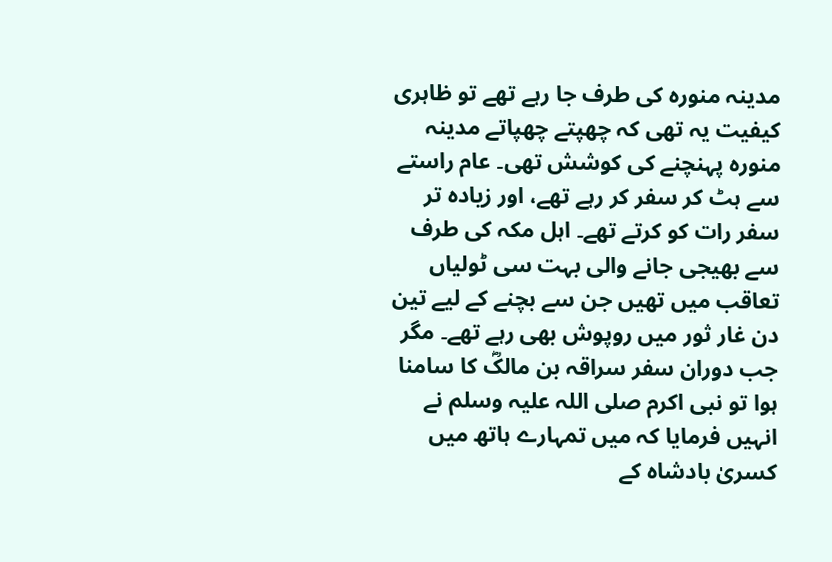مدینہ منورہ کی طرف جا رہے تھے تو ظاہری کیفیت یہ تھی کہ چھپتے چھپاتے مدینہ منورہ پہنچنے کی کوشش تھی۔ عام راستے سے ہٹ کر سفر کر رہے تھے، اور زیادہ تر سفر رات کو کرتے تھے۔ اہل مکہ کی طرف سے بھیجی جانے والی بہت سی ٹولیاں تعاقب میں تھیں جن سے بچنے کے لیے تین دن غار ثور میں روپوش بھی رہے تھے۔ مگر جب دوران سفر سراقہ بن مالکؓ کا سامنا ہوا تو نبی اکرم صلی اللہ علیہ وسلم نے انہیں فرمایا کہ میں تمہارے ہاتھ میں کسریٰ بادشاہ کے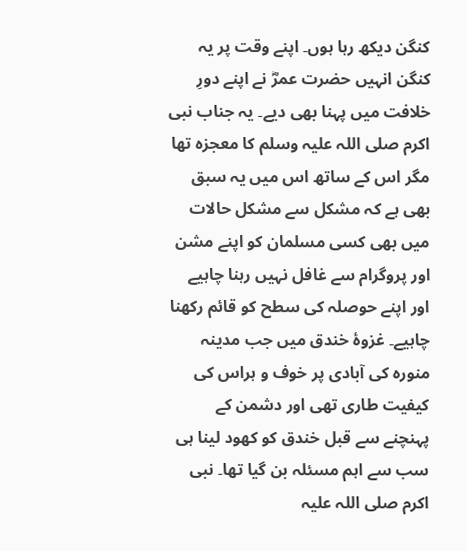کنگن دیکھ رہا ہوں۔ اپنے وقت پر یہ کنگن انہیں حضرت عمرؓ نے اپنے دورِ خلافت میں پہنا بھی دیے۔ یہ جناب نبی اکرم صلی اللہ علیہ وسلم کا معجزہ تھا مگر اس کے ساتھ اس میں یہ سبق بھی ہے کہ مشکل سے مشکل حالات میں بھی کسی مسلمان کو اپنے مشن اور پروگرام سے غافل نہیں رہنا چاہیے اور اپنے حوصلہ کی سطح کو قائم رکھنا چاہیے۔ غزوۂ خندق میں جب مدینہ منورہ کی آبادی پر خوف و ہراس کی کیفیت طاری تھی اور دشمن کے پہنچنے سے قبل خندق کو کھود لینا ہی سب سے اہم مسئلہ بن گیا تھا۔ نبی اکرم صلی اللہ علیہ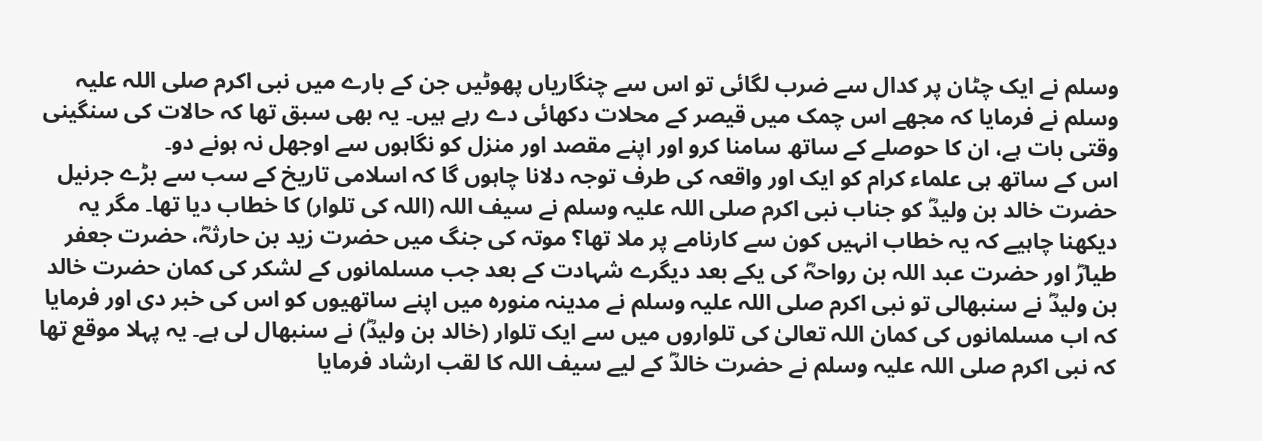وسلم نے ایک چٹان پر کدال سے ضرب لگائی تو اس سے چنگاریاں پھوٹیں جن کے بارے میں نبی اکرم صلی اللہ علیہ وسلم نے فرمایا کہ مجھے اس چمک میں قیصر کے محلات دکھائی دے رہے ہیں۔ یہ بھی سبق تھا کہ حالات کی سنگینی وقتی بات ہے، ان کا حوصلے کے ساتھ سامنا کرو اور اپنے مقصد اور منزل کو نگاہوں سے اوجھل نہ ہونے دو۔
اس کے ساتھ ہی علماء کرام کو ایک اور واقعہ کی طرف توجہ دلانا چاہوں گا کہ اسلامی تاریخ کے سب سے بڑے جرنیل حضرت خالد بن ولیدؓ کو جناب نبی اکرم صلی اللہ علیہ وسلم نے سیف اللہ (اللہ کی تلوار) کا خطاب دیا تھا۔ مگر یہ دیکھنا چاہیے کہ یہ خطاب انہیں کون سے کارنامے پر ملا تھا؟ موتہ کی جنگ میں حضرت زید بن حارثہؓ، حضرت جعفر طیارؓ اور حضرت عبد اللہ بن رواحہؓ کی یکے بعد دیگرے شہادت کے بعد جب مسلمانوں کے لشکر کی کمان حضرت خالد بن ولیدؓ نے سنبھالی تو نبی اکرم صلی اللہ علیہ وسلم نے مدینہ منورہ میں اپنے ساتھیوں کو اس کی خبر دی اور فرمایا کہ اب مسلمانوں کی کمان اللہ تعالیٰ کی تلواروں میں سے ایک تلوار (خالد بن ولیدؓ) نے سنبھال لی ہے۔ یہ پہلا موقع تھا کہ نبی اکرم صلی اللہ علیہ وسلم نے حضرت خالدؓ کے لیے سیف اللہ کا لقب ارشاد فرمایا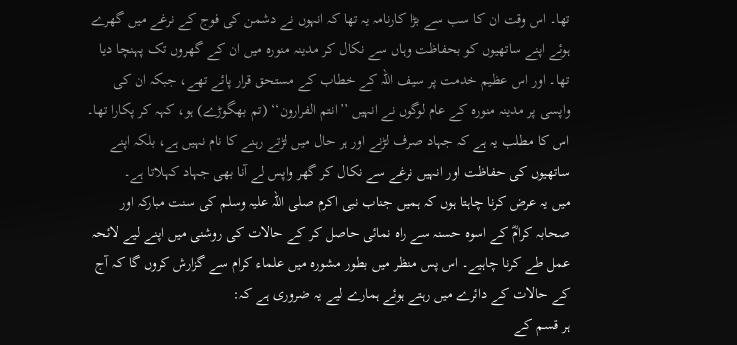تھا۔ اس وقت ان کا سب سے بڑا کارنامہ یہ تھا کہ انہوں نے دشمن کی فوج کے نرغے میں گھرے ہوئے اپنے ساتھیوں کو بحفاظت وہاں سے نکال کر مدینہ منورہ میں ان کے گھروں تک پہنچا دیا تھا۔ اور اس عظیم خدمت پر سیف اللہ کے خطاب کے مستحق قرار پائے تھے، جبکہ ان کی واپسی پر مدینہ منورہ کے عام لوگوں نے انہیں ’’انتم الفرارون‘‘ (تم بھگوڑے) ہو، کہہ کر پکارا تھا۔ اس کا مطلب یہ ہے کہ جہاد صرف لڑنے اور ہر حال میں لڑتے رہنے کا نام نہیں ہے، بلکہ اپنے ساتھیوں کی حفاظت اور انہیں نرغے سے نکال کر گھر واپس لے آنا بھی جہاد کہلاتا ہے۔
میں یہ عرض کرنا چاہتا ہوں کہ ہمیں جناب نبی اکرم صلی اللہ علیہ وسلم کی سنت مبارکہ اور صحابہ کرامؓ کے اسوہ حسنہ سے راہ نمائی حاصل کر کے حالات کی روشنی میں اپنے لیے لائحہ عمل طے کرنا چاہیے۔ اس پس منظر میں بطور مشورہ میں علماء کرام سے گزارش کروں گا کہ آج کے حالات کے دائرے میں رہتے ہوئے ہمارے لیے یہ ضروری ہے کہ:
ہر قسم کے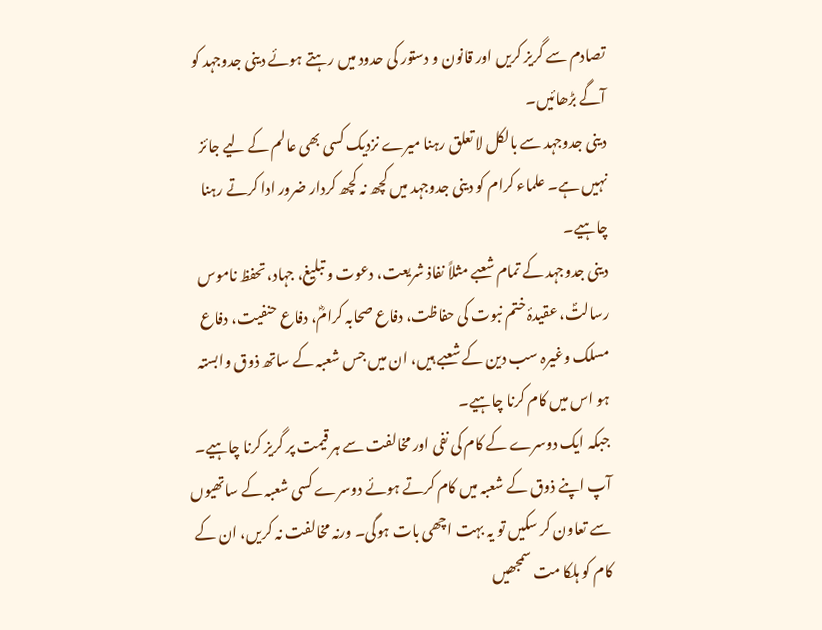تصادم سے گریز کریں اور قانون و دستور کی حدود میں رہتے ہوئے دینی جدوجہد کو آگے بڑھائیں۔
دینی جدوجہد سے بالکل لا تعلق رہنا میرے نزدیک کسی بھی عالم کے لیے جائز نہیں ہے۔ علماء کرام کو دینی جدوجہد میں کچھ نہ کچھ کردار ضرور ادا کرتے رہنا چاہیے۔
دینی جدوجہد کے تمام شعبے مثلاً نفاذ شریعت، دعوت و تبلیغ، جہاد، تحفظ ناموس رسالتؐ، عقیدۂ ختم نبوت کی حفاظت، دفاع صحابہ کرامؓ، دفاع حنفیت، دفاع مسلک وغیرہ سب دین کے شعبے ہیں، ان میں جس شعبہ کے ساتھ ذوق وابستہ ہو اس میں کام کرنا چاہیے۔
جبکہ ایک دوسرے کے کام کی نفی اور مخالفت سے ہر قیمت پر گریز کرنا چاہیے۔ آپ اپنے ذوق کے شعبہ میں کام کرتے ہوئے دوسرے کسی شعبہ کے ساتھیوں سے تعاون کر سکیں تو یہ بہت اچھی بات ہوگی۔ ورنہ مخالفت نہ کریں، ان کے کام کو ہلکا مت سمجھیں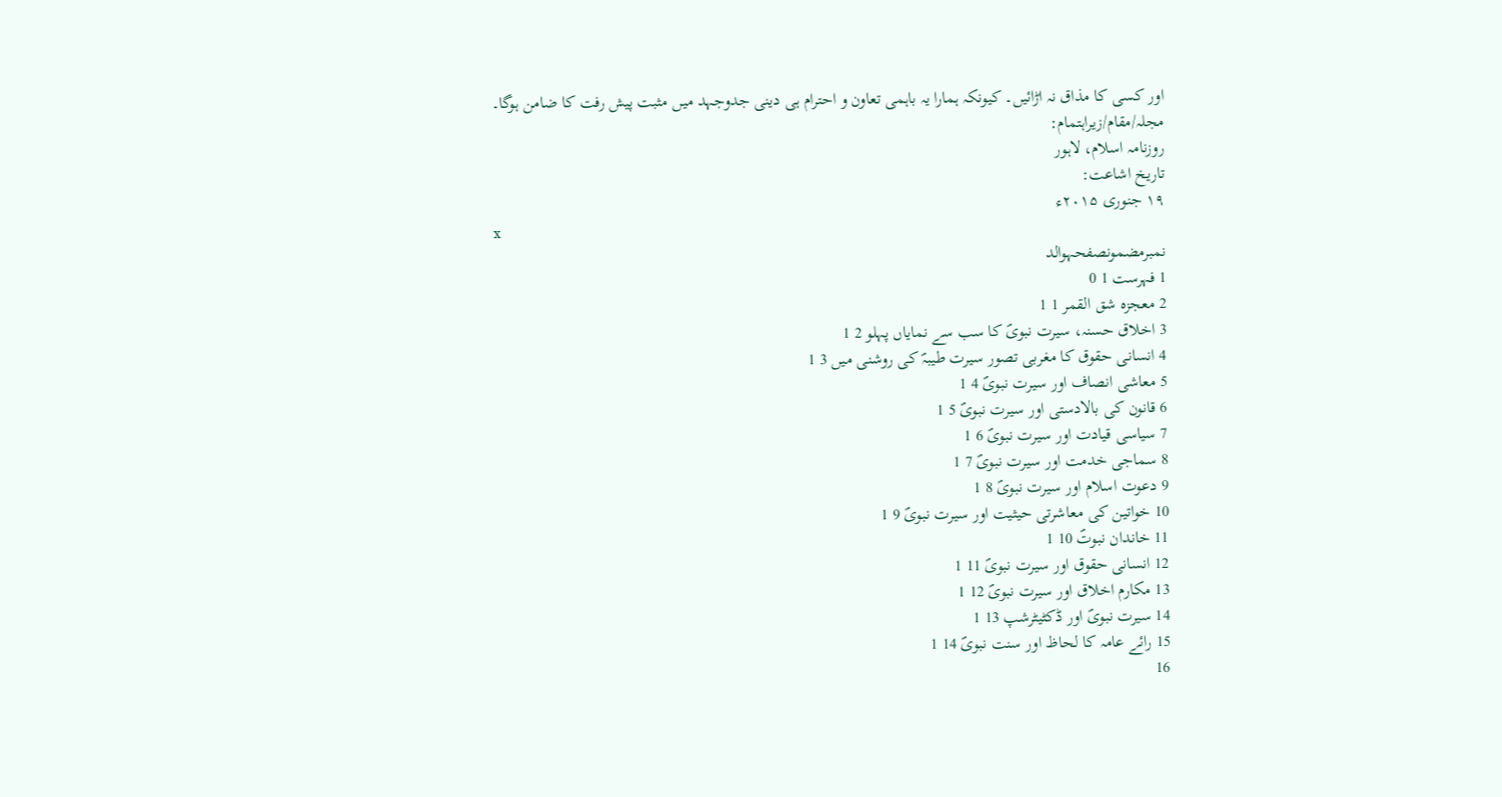اور کسی کا مذاق نہ اڑائیں۔ کیونکہ ہمارا یہ باہمی تعاون و احترام ہی دینی جدوجہد میں مثبت پیش رفت کا ضامن ہوگا۔
مجلہ/مقام/زیراہتمام:
روزنامہ اسلام، لاہور
تاریخ اشاعت:
۱۹ جنوری ۲۰۱۵ء
x
نمبرمضمونصفحہوالد
1 فہرست 1 0
2 معجزہ شق القمر 1 1
3 اخلاق حسنہ، سیرت نبویؐ کا سب سے نمایاں پہلو 2 1
4 انسانی حقوق کا مغربی تصور سیرت طیبہؐ کی روشنی میں 3 1
5 معاشی انصاف اور سیرت نبویؐ 4 1
6 قانون کی بالادستی اور سیرت نبویؐ 5 1
7 سیاسی قیادت اور سیرت نبویؐ 6 1
8 سماجی خدمت اور سیرت نبویؐ 7 1
9 دعوت اسلام اور سیرت نبویؐ 8 1
10 خواتین کی معاشرتی حیثیت اور سیرت نبویؐ 9 1
11 خاندان نبوتؐ 10 1
12 انسانی حقوق اور سیرت نبویؐ 11 1
13 مکارم اخلاق اور سیرت نبویؐ 12 1
14 سیرت نبویؐ اور ڈکٹیٹرشپ 13 1
15 رائے عامہ کا لحاظ اور سنت نبویؐ 14 1
16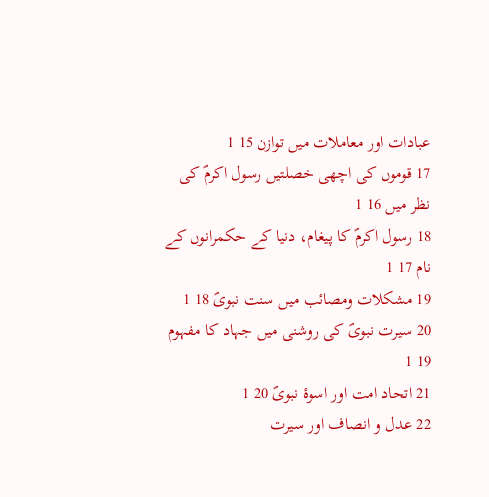عبادات اور معاملات میں توازن 15 1
17 قوموں کی اچھی خصلتیں رسول اکرمؐ کی نظر میں 16 1
18 رسول اکرمؐ کا پیغام، دنیا کے حکمرانوں کے نام 17 1
19 مشکلات ومصائب میں سنت نبویؐ 18 1
20 سیرت نبویؐ کی روشنی میں جہاد کا مفہوم 19 1
21 اتحاد امت اور اسوۂ نبویؐ 20 1
22 عدل و انصاف اور سیرت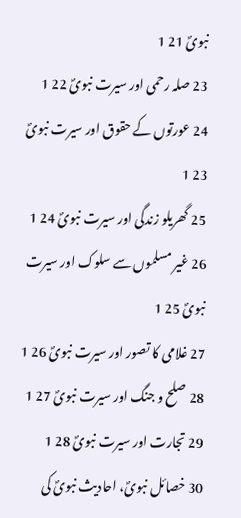نبویؐ 21 1
23 صلہ رحمی اور سیرت نبویؐ 22 1
24 عورتوں کے حقوق اور سیرت نبویؐ 23 1
25 گھریلو زندگی اور سیرت نبویؐ 24 1
26 غیر مسلموں سے سلوک اور سیرت نبویؐ 25 1
27 غلامی کا تصور اور سیرت نبویؐ 26 1
28 صلح و جنگ اور سیرت نبویؐ 27 1
29 تجارت اور سیرت نبویؐ 28 1
30 خصائل نبویؐ، احادیث نبویؐ کی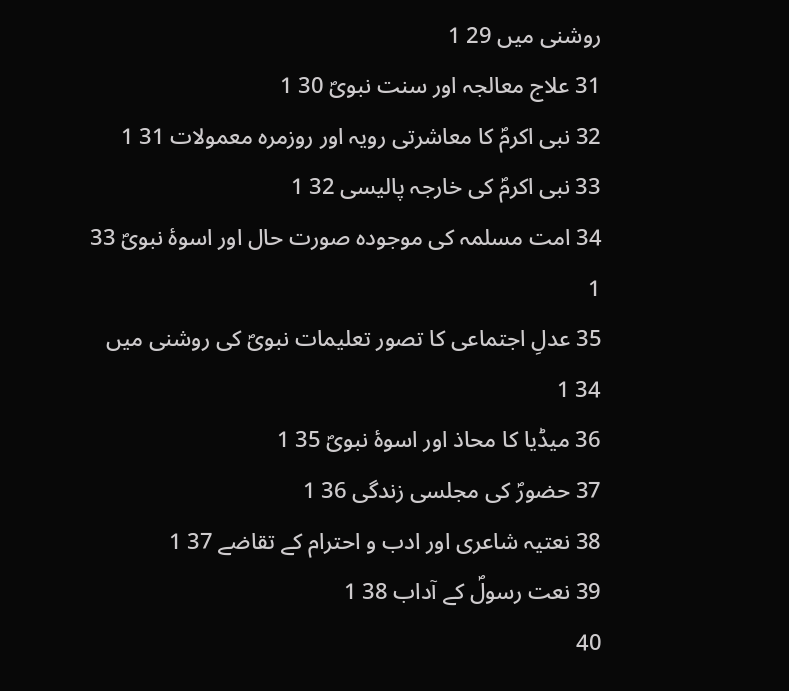روشنی میں 29 1
31 علاج معالجہ اور سنت نبویؐ 30 1
32 نبی اکرمؐ کا معاشرتی رویہ اور روزمرہ معمولات 31 1
33 نبی اکرمؐ کی خارجہ پالیسی 32 1
34 امت مسلمہ کی موجودہ صورت حال اور اسوۂ نبویؐ 33 1
35 عدلِ اجتماعی کا تصور تعلیمات نبویؐ کی روشنی میں 34 1
36 میڈیا کا محاذ اور اسوۂ نبویؐ 35 1
37 حضورؐ کی مجلسی زندگی 36 1
38 نعتیہ شاعری اور ادب و احترام کے تقاضے 37 1
39 نعت رسولؐ کے آداب 38 1
40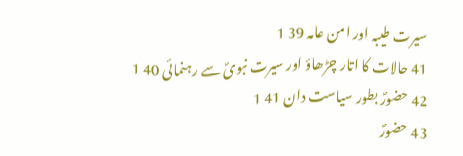سیرت طیبہ اور امن عامہ 39 1
41 حالات کا اتار چڑھاؤ اور سیرت نبویؐ سے رہنمائی 40 1
42 حضورؐ بطور سیاست دان 41 1
43 حضورؐ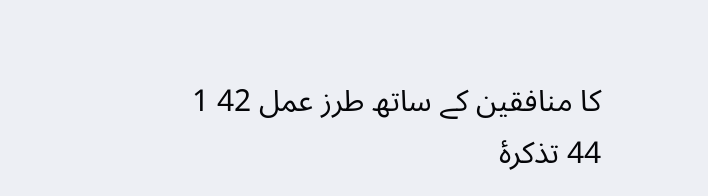کا منافقین کے ساتھ طرز عمل 42 1
44 تذکرۂ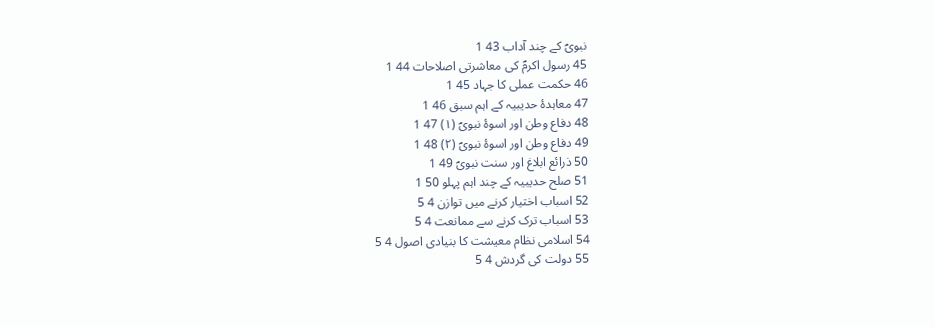نبویؐ کے چند آداب 43 1
45 رسول اکرمؐ کی معاشرتی اصلاحات 44 1
46 حکمت عملی کا جہاد 45 1
47 معاہدۂ حدیبیہ کے اہم سبق 46 1
48 دفاع وطن اور اسوۂ نبویؐ (۱) 47 1
49 دفاع وطن اور اسوۂ نبویؐ (۲) 48 1
50 ذرائع ابلاغ اور سنت نبویؐ 49 1
51 صلح حدیبیہ کے چند اہم پہلو 50 1
52 اسباب اختیار کرنے میں توازن 4 5
53 اسباب ترک کرنے سے ممانعت 4 5
54 اسلامی نظام معیشت کا بنیادی اصول 4 5
55 دولت کی گردش 4 5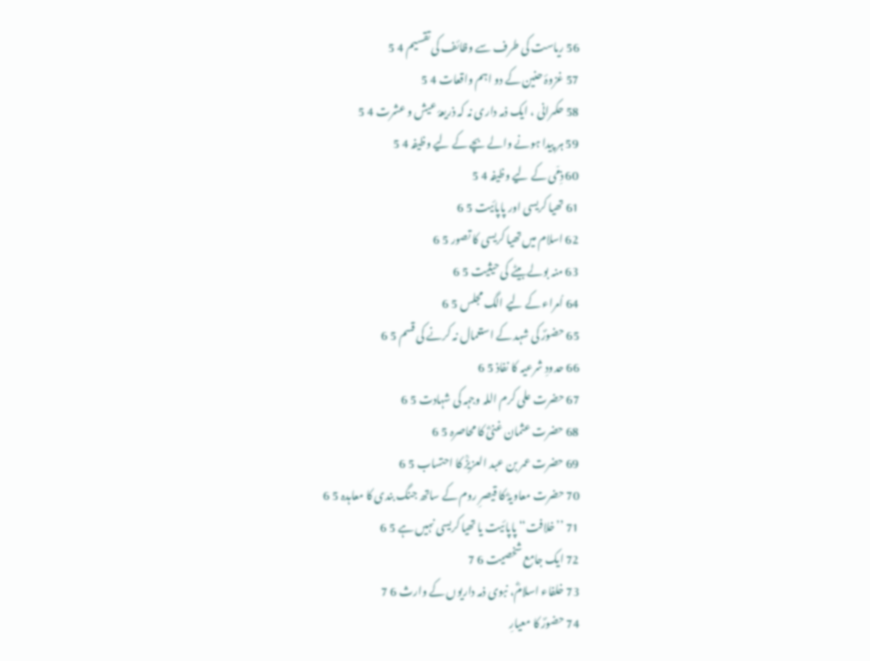56 ریاست کی طرف سے وظائف کی تقسیم 4 5
57 غزوۂ حنین کے دو اہم واقعات 4 5
58 حکمرانی ، ایک ذمہ داری نہ کہ ذریعۂ عیش و عشرت 4 5
59 ہر پیدا ہونے والے بچے کے لیے وظیفہ 4 5
60 ذِمّی کے لیے وظیفہ 4 5
61 تھیا کریسی اور پاپائیت 5 6
62 اسلام میں تھیا کریسی کا تصور 5 6
63 منہ بولے بیٹے کی حیثیت 5 6
64 اُمراء کے لیے الگ مجلس 5 6
65 حضورؐ کی شہد کے استعمال نہ کرنے کی قسم 5 6
66 حدودِ شرعیہ کا نفاذ 5 6
67 حضرت علی کرم اللہ وجہہ کی شہادت 5 6
68 حضرت عثمان غنیؓ کا محاصرہ 5 6
69 حضرت عمر بن عبد العزیزؒ کا احتساب 5 6
70 حضرت معاویہؓ کا قیصرِ روم کے ساتھ جنگ بندی کا معاہدہ 5 6
71 ’’خلافت‘‘ پاپائیت یا تھیا کریسی نہیں ہے 5 6
72 ایک جامع شخصیت 6 7
73 خلفاء اسلامؓ، نبوی ذمہ داریوں کے وارث 6 7
74 حضورؐ کا معیارِ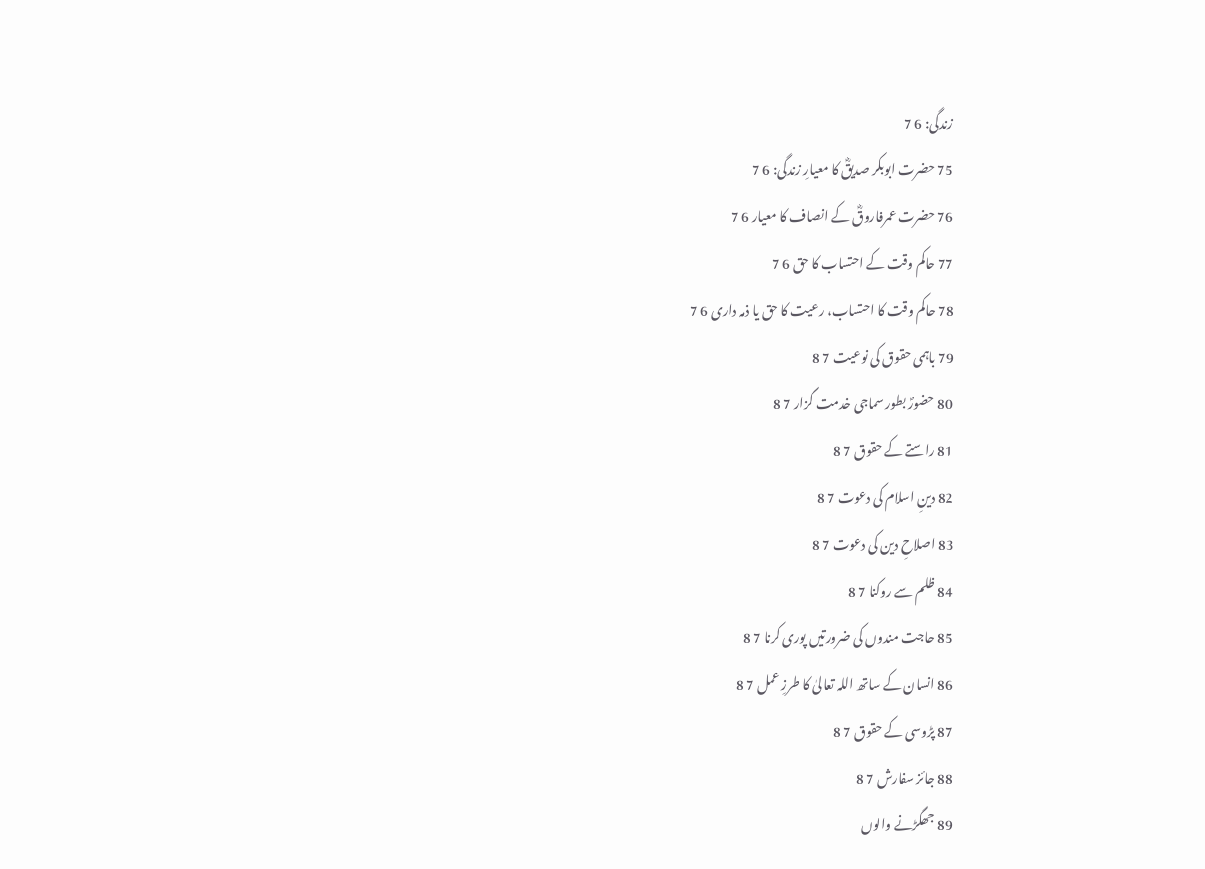زندگی: 6 7
75 حضرت ابوبکر صدیقؓ کا معیارِ زندگی: 6 7
76 حضرت عمرفاروقؓ کے انصاف کا معیار 6 7
77 حاکم وقت کے احتساب کا حق 6 7
78 حاکم وقت کا احتساب، رعیت کا حق یا ذمہ داری 6 7
79 باہمی حقوق کی نوعیت 7 8
80 حضورؐ بطور سماجی خدمت گزار 7 8
81 راستے کے حقوق 7 8
82 دینِ اسلام کی دعوت 7 8
83 اصلاحِ دین کی دعوت 7 8
84 ظلم سے روکنا 7 8
85 حاجت مندوں کی ضرورتیں پوری کرنا 7 8
86 انسان کے ساتھ اللہ تعالیٰ کا طرزِ عمل 7 8
87 پڑوسی کے حقوق 7 8
88 جائز سفارش 7 8
89 جھگڑنے والوں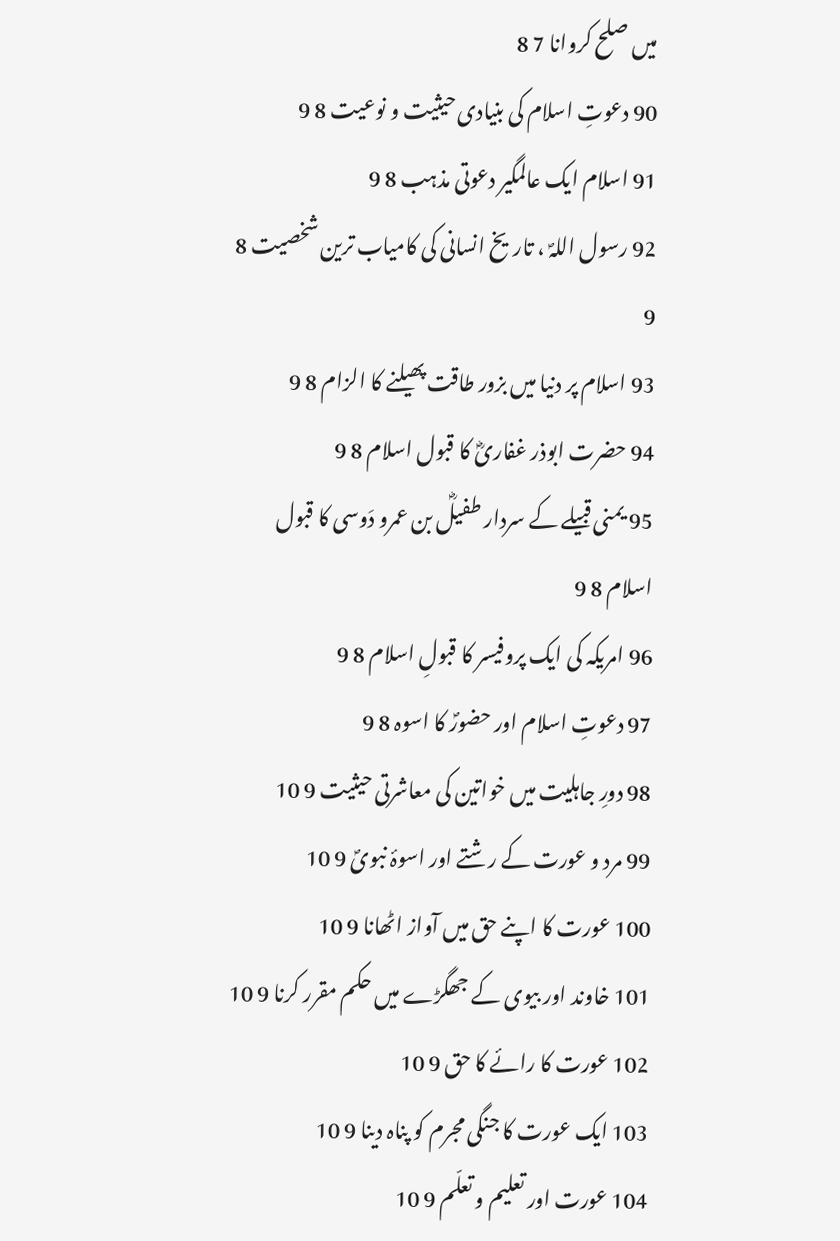میں صلح کروانا 7 8
90 دعوتِ اسلام کی بنیادی حیثیت و نوعیت 8 9
91 اسلام ایک عالمگیر دعوتی مذہب 8 9
92 رسول اللہؐ ، تاریخ انسانی کی کامیاب ترین شخصیت 8 9
93 اسلام پر دنیا میں بزور طاقت پھیلنے کا الزام 8 9
94 حضرت ابوذر غفاریؓ کا قبول اسلام 8 9
95 یمنی قبیلے کے سردار طفیلؓ بن عمرو دَوسی کا قبول اسلام 8 9
96 امریکہ کی ایک پروفیسر کا قبولِ اسلام 8 9
97 دعوتِ اسلام اور حضورؐ کا اسوہ 8 9
98 دورِ جاہلیت میں خواتین کی معاشرتی حیثیت 9 10
99 مرد و عورت کے رشتے اور اسوۂ نبویؐ 9 10
100 عورت کا اپنے حق میں آواز اٹھانا 9 10
101 خاوند اور بیوی کے جھگڑے میں حکم مقرر کرنا 9 10
102 عورت کا رائے کا حق 9 10
103 ایک عورت کا جنگی مجرم کو پناہ دینا 9 10
104 عورت اور تعلیم و تعلّم 9 10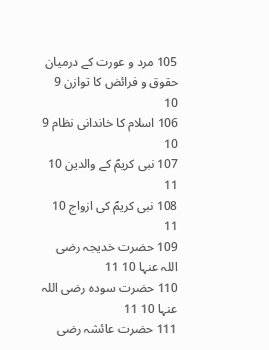105 مرد و عورت کے درمیان حقوق و فرائض کا توازن 9 10
106 اسلام کا خاندانی نظام 9 10
107 نبی کریمؐ کے والدین 10 11
108 نبی کریمؐ کی ازواج 10 11
109 حضرت خدیجہ رضی اللہ عنہا 10 11
110 حضرت سودہ رضی اللہ عنہا 10 11
111 حضرت عائشہ رضی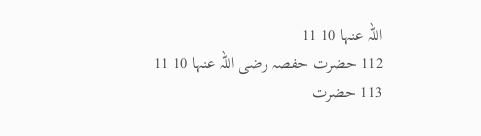اللہ عنہا 10 11
112 حضرت حفصہ رضی اللہ عنہا 10 11
113 حضرت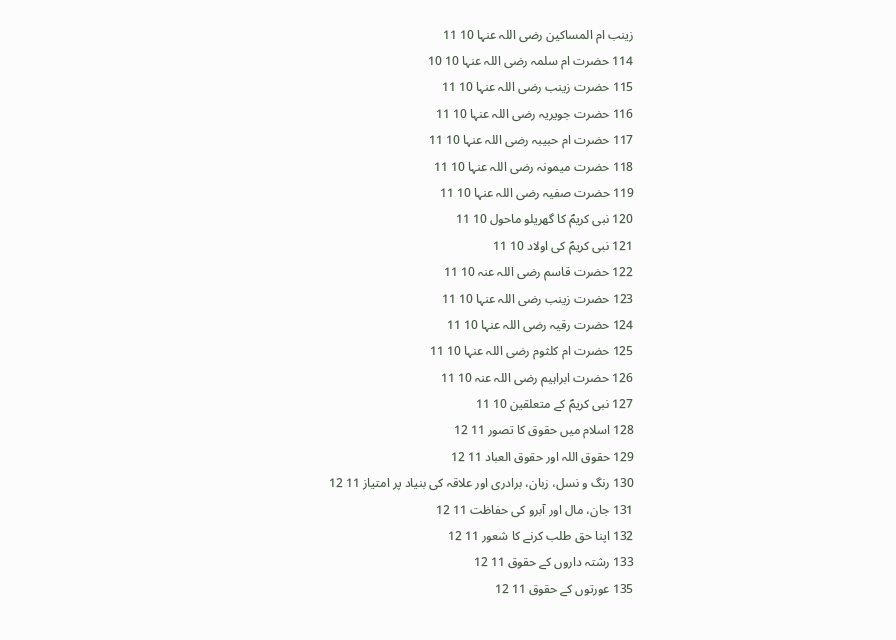زینب ام المساکین رضی اللہ عنہا 10 11
114 حضرت ام سلمہ رضی اللہ عنہا 10 10
115 حضرت زینب رضی اللہ عنہا 10 11
116 حضرت جویریہ رضی اللہ عنہا 10 11
117 حضرت ام حبیبہ رضی اللہ عنہا 10 11
118 حضرت میمونہ رضی اللہ عنہا 10 11
119 حضرت صفیہ رضی اللہ عنہا 10 11
120 نبی کریمؐ کا گھریلو ماحول 10 11
121 نبی کریمؐ کی اولاد 10 11
122 حضرت قاسم رضی اللہ عنہ 10 11
123 حضرت زینب رضی اللہ عنہا 10 11
124 حضرت رقیہ رضی اللہ عنہا 10 11
125 حضرت ام کلثوم رضی اللہ عنہا 10 11
126 حضرت ابراہیم رضی اللہ عنہ 10 11
127 نبی کریمؐ کے متعلقین 10 11
128 اسلام میں حقوق کا تصور 11 12
129 حقوق اللہ اور حقوق العباد 11 12
130 رنگ و نسل، زبان، برادری اور علاقہ کی بنیاد پر امتیاز 11 12
131 جان، مال اور آبرو کی حفاظت 11 12
132 اپنا حق طلب کرنے کا شعور 11 12
133 رشتہ داروں کے حقوق 11 12
135 عورتوں کے حقوق 11 12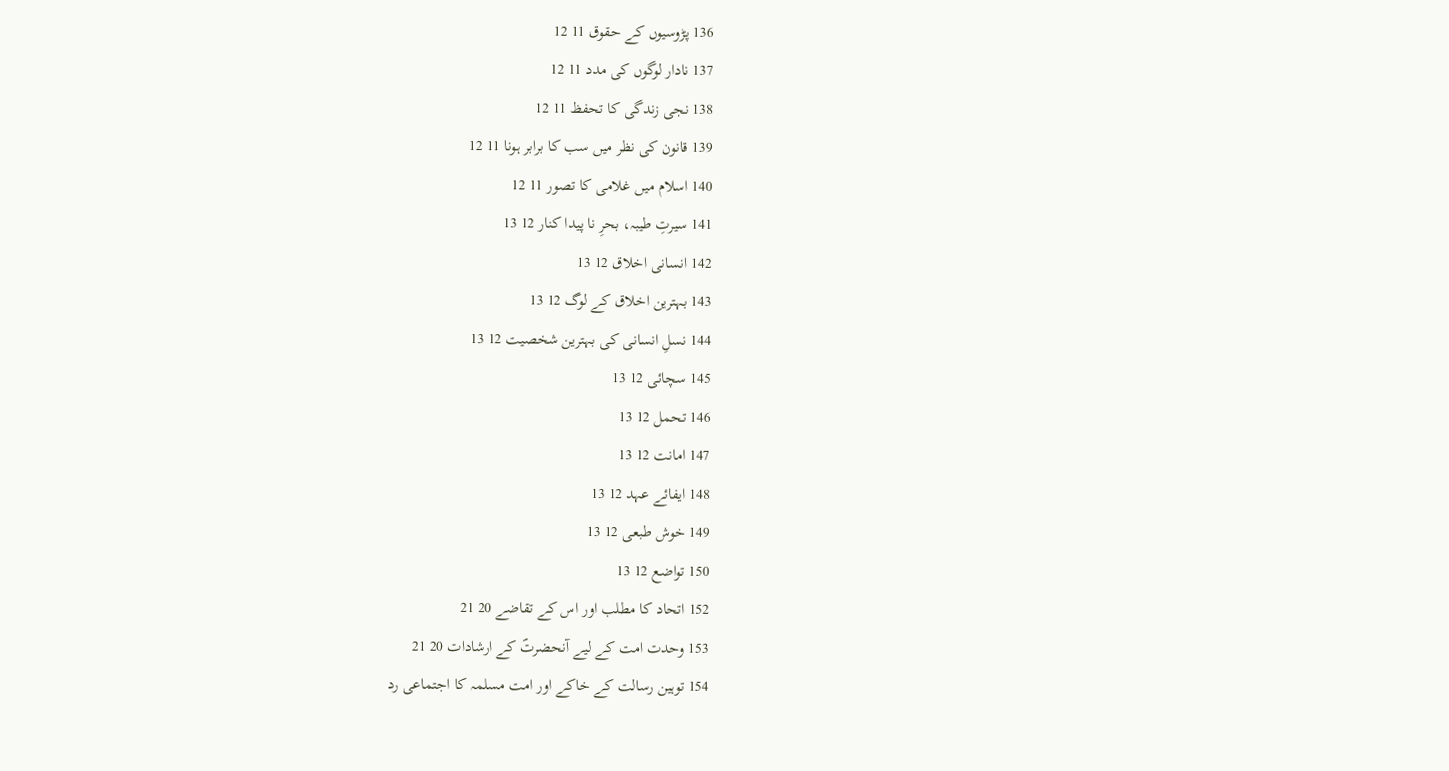136 پڑوسیوں کے حقوق 11 12
137 نادار لوگوں کی مدد 11 12
138 نجی زندگی کا تحفظ 11 12
139 قانون کی نظر میں سب کا برابر ہونا 11 12
140 اسلام میں غلامی کا تصور 11 12
141 سیرتِ طیبہ، بحرِ نا پیدا کنار 12 13
142 انسانی اخلاق 12 13
143 بہترین اخلاق کے لوگ 12 13
144 نسلِ انسانی کی بہترین شخصیت 12 13
145 سچائی 12 13
146 تحمل 12 13
147 امانت 12 13
148 ایفائے عہد 12 13
149 خوش طبعی 12 13
150 تواضع 12 13
152 اتحاد کا مطلب اور اس کے تقاضے 20 21
153 وحدت امت کے لیے آنحضرتؐ کے ارشادات 20 21
154 توہین رسالت کے خاکے اور امت مسلمہ کا اجتماعی رد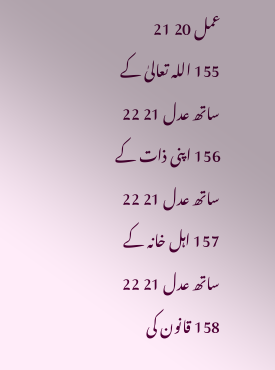عمل 20 21
155 اللہ تعالیٰ کے ساتھ عدل 21 22
156 اپنی ذات کے ساتھ عدل 21 22
157 اہل خانہ کے ساتھ عدل 21 22
158 قانون کی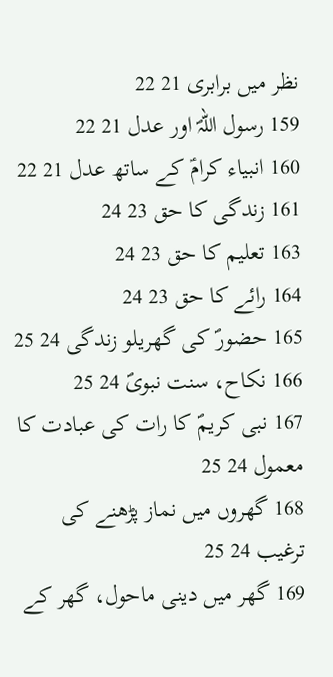نظر میں برابری 21 22
159 رسول اللہؐ اور عدل 21 22
160 انبیاء کرامؑ کے ساتھ عدل 21 22
161 زندگی کا حق 23 24
163 تعلیم کا حق 23 24
164 رائے کا حق 23 24
165 حضورؐ کی گھریلو زندگی 24 25
166 نکاح، سنت نبویؐ 24 25
167 نبی کریمؐ کا رات کی عبادت کا معمول 24 25
168 گھروں میں نماز پڑھنے کی ترغیب 24 25
169 گھر میں دینی ماحول، گھر کے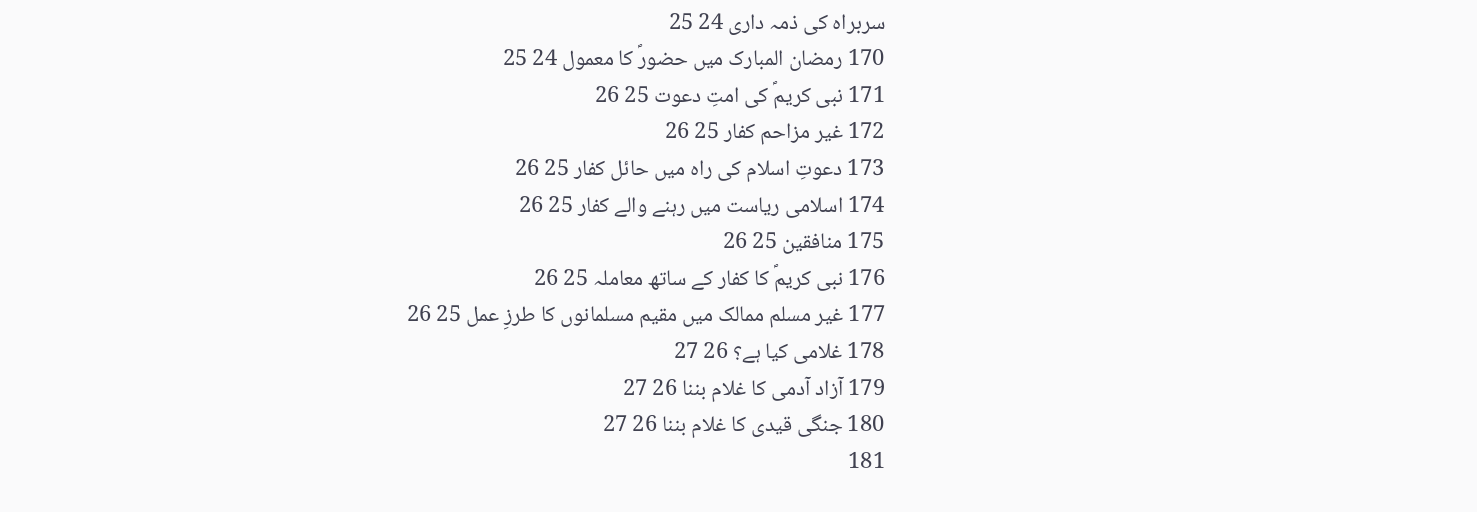سربراہ کی ذمہ داری 24 25
170 رمضان المبارک میں حضورؐ کا معمول 24 25
171 نبی کریمؐ کی امتِ دعوت 25 26
172 غیر مزاحم کفار 25 26
173 دعوتِ اسلام کی راہ میں حائل کفار 25 26
174 اسلامی ریاست میں رہنے والے کفار 25 26
175 منافقین 25 26
176 نبی کریمؐ کا کفار کے ساتھ معاملہ 25 26
177 غیر مسلم ممالک میں مقیم مسلمانوں کا طرزِ عمل 25 26
178 غلامی کیا ہے؟ 26 27
179 آزاد آدمی کا غلام بننا 26 27
180 جنگی قیدی کا غلام بننا 26 27
181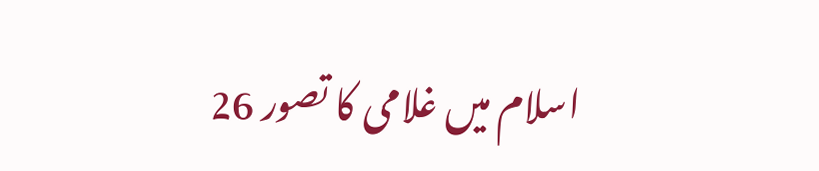اسلام میں غلامی کا تصور 26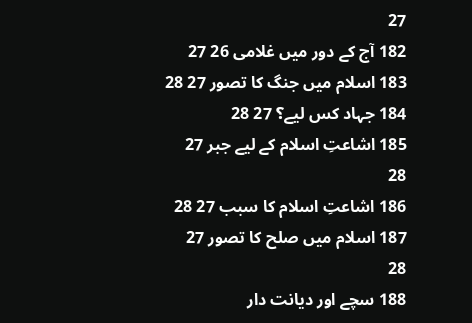27
182 آج کے دور میں غلامی 26 27
183 اسلام میں جنگ کا تصور 27 28
184 جہاد کس لیے؟ 27 28
185 اشاعتِ اسلام کے لیے جبر 27 28
186 اشاعتِ اسلام کا سبب 27 28
187 اسلام میں صلح کا تصور 27 28
188 سچے اور دیانت دار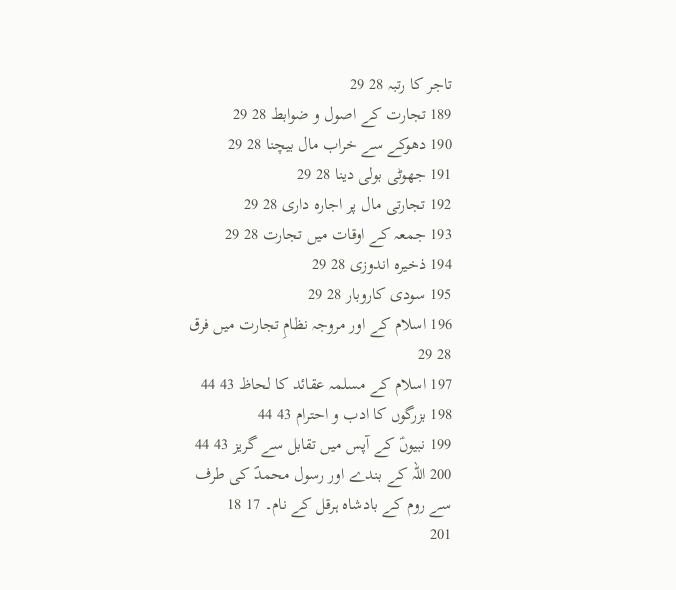تاجر کا رتبہ 28 29
189 تجارت کے اصول و ضوابط 28 29
190 دھوکے سے خراب مال بیچنا 28 29
191 جھوٹی بولی دینا 28 29
192 تجارتی مال پر اجارہ داری 28 29
193 جمعہ کے اوقات میں تجارت 28 29
194 ذخیرہ اندوزی 28 29
195 سودی کاروبار 28 29
196 اسلام کے اور مروجہ نظامِ تجارت میں فرق 28 29
197 اسلام کے مسلمہ عقائد کا لحاظ 43 44
198 بزرگوں کا ادب و احترام 43 44
199 نبیوںؑ کے آپس میں تقابل سے گریز 43 44
200 اللہ کے بندے اور رسول محمدؐ کی طرف سے روم کے بادشاہ ہرقل کے نام۔ 17 18
201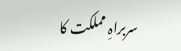سربراہِ مملکت کا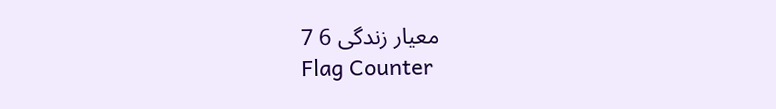معیار زندگی 6 7
Flag Counter